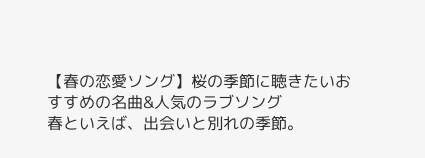【春の恋愛ソング】桜の季節に聴きたいおすすめの名曲&人気のラブソング
春といえば、出会いと別れの季節。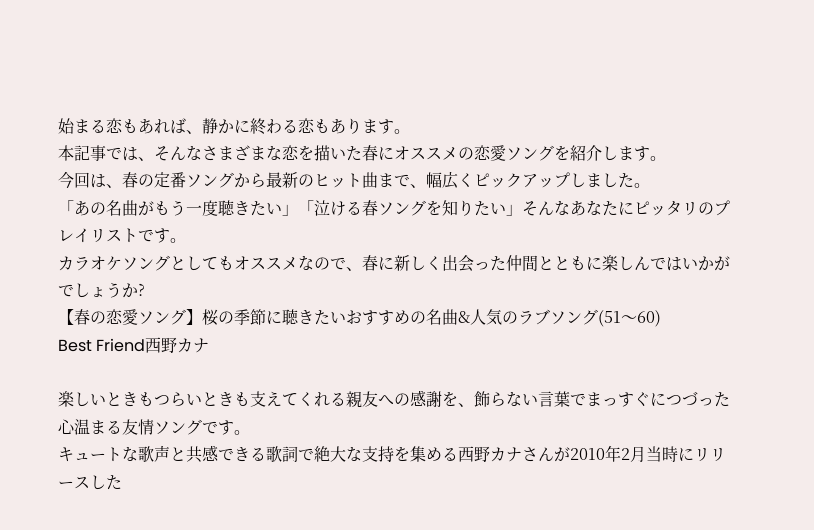始まる恋もあれば、静かに終わる恋もあります。
本記事では、そんなさまざまな恋を描いた春にオススメの恋愛ソングを紹介します。
今回は、春の定番ソングから最新のヒット曲まで、幅広くピックアップしました。
「あの名曲がもう一度聴きたい」「泣ける春ソングを知りたい」そんなあなたにピッタリのプレイリストです。
カラオケソングとしてもオススメなので、春に新しく出会った仲間とともに楽しんではいかがでしょうか?
【春の恋愛ソング】桜の季節に聴きたいおすすめの名曲&人気のラブソング(51〜60)
Best Friend西野カナ

楽しいときもつらいときも支えてくれる親友への感謝を、飾らない言葉でまっすぐにつづった心温まる友情ソングです。
キュートな歌声と共感できる歌詞で絶大な支持を集める西野カナさんが2010年2月当時にリリースした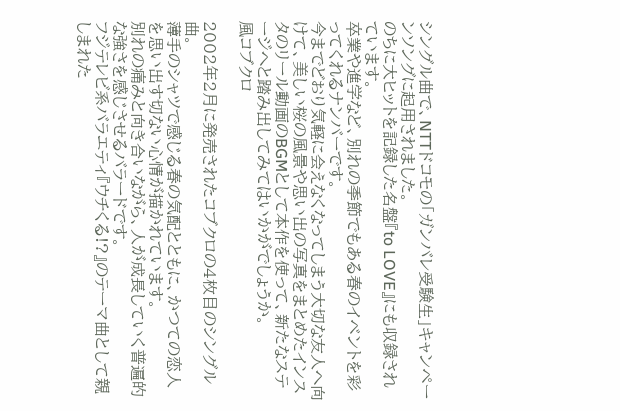シングル曲で、NTTドコモの「ガンバレ受験生」キャンペーンソングに起用されました。
のちに大ヒットを記録した名盤『to LOVE』にも収録されています。
卒業や進学など、別れの季節でもある春のイベントを彩ってくれるナンバーです。
今までどおり気軽に会えなくなってしまう大切な友人へ向けて、美しい桜の風景や思い出の写真をまとめたインスタのリール動画のBGMとして本作を使って、新たなステージへと踏み出してみてはいかがでしょうか。
風コブクロ

2002年2月に発売されたコブクロの4枚目のシングル曲。
薄手のシャツで感じる春の気配とともに、かつての恋人を思い出す切ない心情が描かれています。
別れの痛みと向き合いながら、人が成長していく普遍的な強さを感じさせるバラードです。
フジテレビ系バラエティ『ウチくる!?』のテーマ曲として親しまれた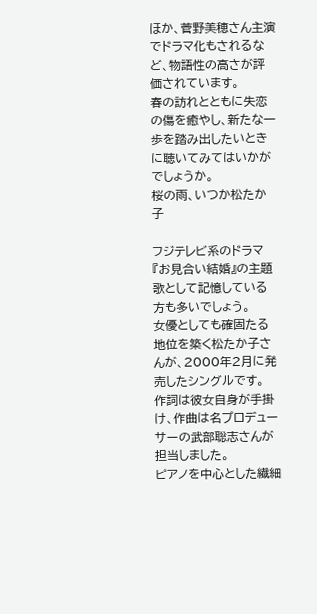ほか、菅野美穂さん主演でドラマ化もされるなど、物語性の高さが評価されています。
春の訪れとともに失恋の傷を癒やし、新たな一歩を踏み出したいときに聴いてみてはいかがでしょうか。
桜の雨、いつか松たか子

フジテレビ系のドラマ『お見合い結婚』の主題歌として記憶している方も多いでしょう。
女優としても確固たる地位を築く松たか子さんが、2000年2月に発売したシングルです。
作詞は彼女自身が手掛け、作曲は名プロデューサーの武部聡志さんが担当しました。
ピアノを中心とした繊細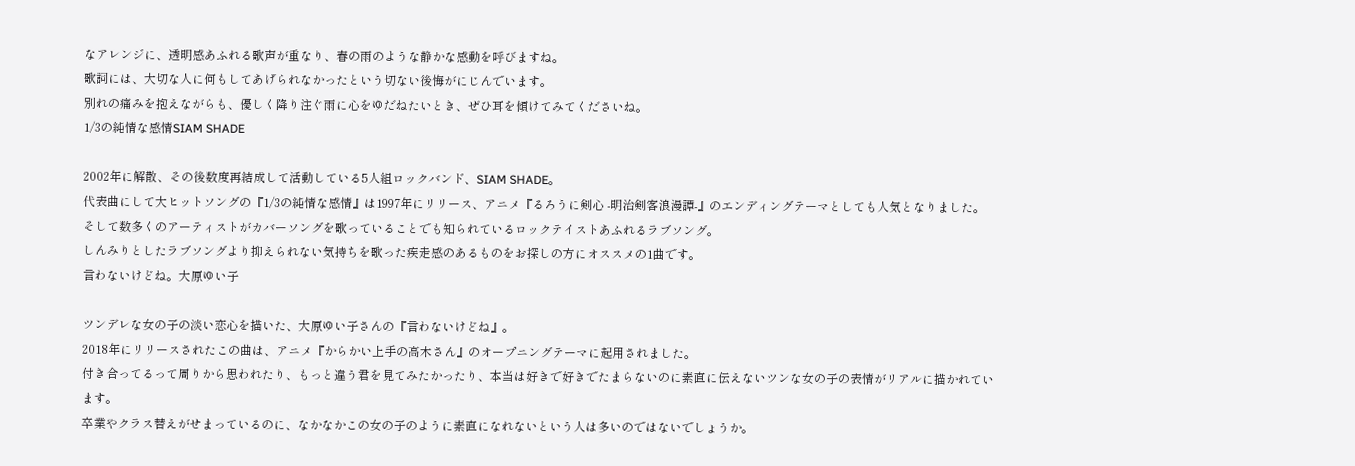なアレンジに、透明感あふれる歌声が重なり、春の雨のような静かな感動を呼びますね。
歌詞には、大切な人に何もしてあげられなかったという切ない後悔がにじんでいます。
別れの痛みを抱えながらも、優しく降り注ぐ雨に心をゆだねたいとき、ぜひ耳を傾けてみてくださいね。
1/3の純情な感情SIAM SHADE

2002年に解散、その後数度再結成して活動している5人組ロックバンド、SIAM SHADE。
代表曲にして大ヒットソングの『1/3の純情な感情』は1997年にリリース、アニメ『るろうに剣心 -明治剣客浪漫譚-』のエンディングテーマとしても人気となりました。
そして数多くのアーティストがカバーソングを歌っていることでも知られているロックテイストあふれるラブソング。
しんみりとしたラブソングより抑えられない気持ちを歌った疾走感のあるものをお探しの方にオススメの1曲です。
言わないけどね。大原ゆい子

ツンデレな女の子の淡い恋心を描いた、大原ゆい子さんの『言わないけどね』。
2018年にリリースされたこの曲は、アニメ『からかい上手の高木さん』のオープニングテーマに起用されました。
付き合ってるって周りから思われたり、もっと違う君を見てみたかったり、本当は好きで好きでたまらないのに素直に伝えないツンな女の子の表情がリアルに描かれています。
卒業やクラス替えがせまっているのに、なかなかこの女の子のように素直になれないという人は多いのではないでしょうか。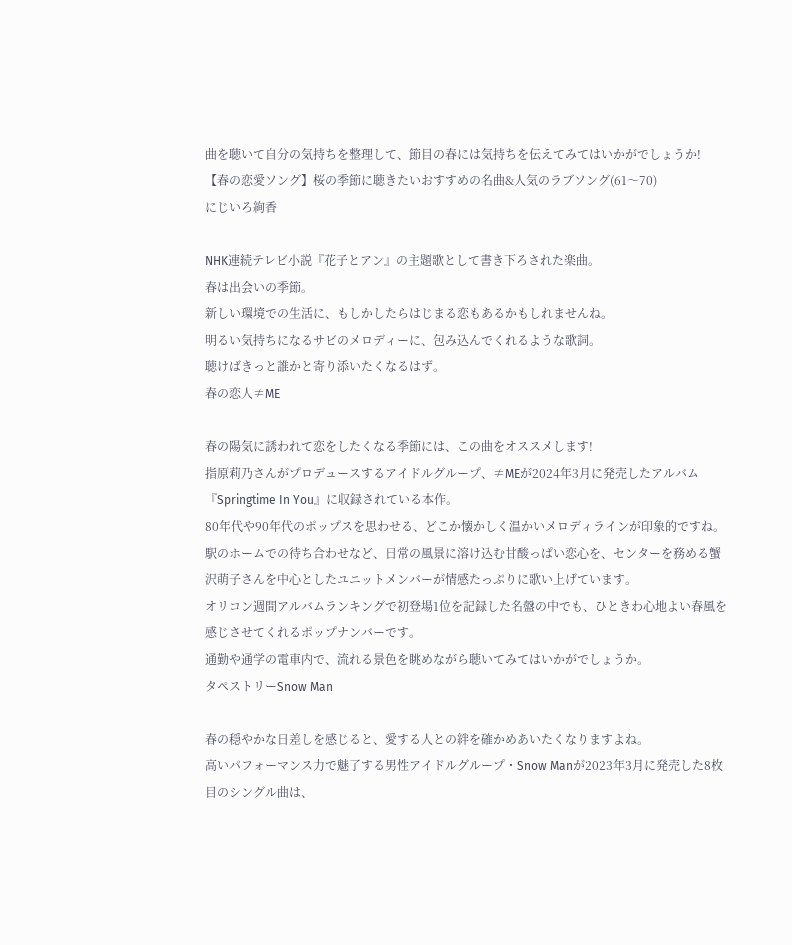曲を聴いて自分の気持ちを整理して、節目の春には気持ちを伝えてみてはいかがでしょうか!
【春の恋愛ソング】桜の季節に聴きたいおすすめの名曲&人気のラブソング(61〜70)
にじいろ絢香

NHK連続テレビ小説『花子とアン』の主題歌として書き下ろされた楽曲。
春は出会いの季節。
新しい環境での生活に、もしかしたらはじまる恋もあるかもしれませんね。
明るい気持ちになるサビのメロディーに、包み込んでくれるような歌詞。
聴けばきっと誰かと寄り添いたくなるはず。
春の恋人≠ME

春の陽気に誘われて恋をしたくなる季節には、この曲をオススメします!
指原莉乃さんがプロデュースするアイドルグループ、≠MEが2024年3月に発売したアルバム『Springtime In You』に収録されている本作。
80年代や90年代のポップスを思わせる、どこか懐かしく温かいメロディラインが印象的ですね。
駅のホームでの待ち合わせなど、日常の風景に溶け込む甘酸っぱい恋心を、センターを務める蟹沢萌子さんを中心としたユニットメンバーが情感たっぷりに歌い上げています。
オリコン週間アルバムランキングで初登場1位を記録した名盤の中でも、ひときわ心地よい春風を感じさせてくれるポップナンバーです。
通勤や通学の電車内で、流れる景色を眺めながら聴いてみてはいかがでしょうか。
タペストリーSnow Man

春の穏やかな日差しを感じると、愛する人との絆を確かめあいたくなりますよね。
高いパフォーマンス力で魅了する男性アイドルグループ・Snow Manが2023年3月に発売した8枚目のシングル曲は、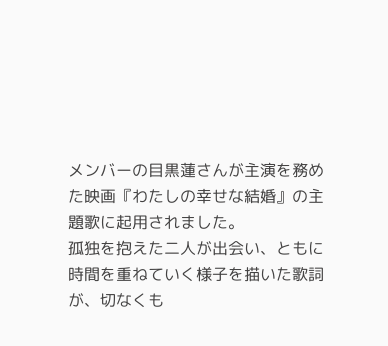メンバーの目黒蓮さんが主演を務めた映画『わたしの幸せな結婚』の主題歌に起用されました。
孤独を抱えた二人が出会い、ともに時間を重ねていく様子を描いた歌詞が、切なくも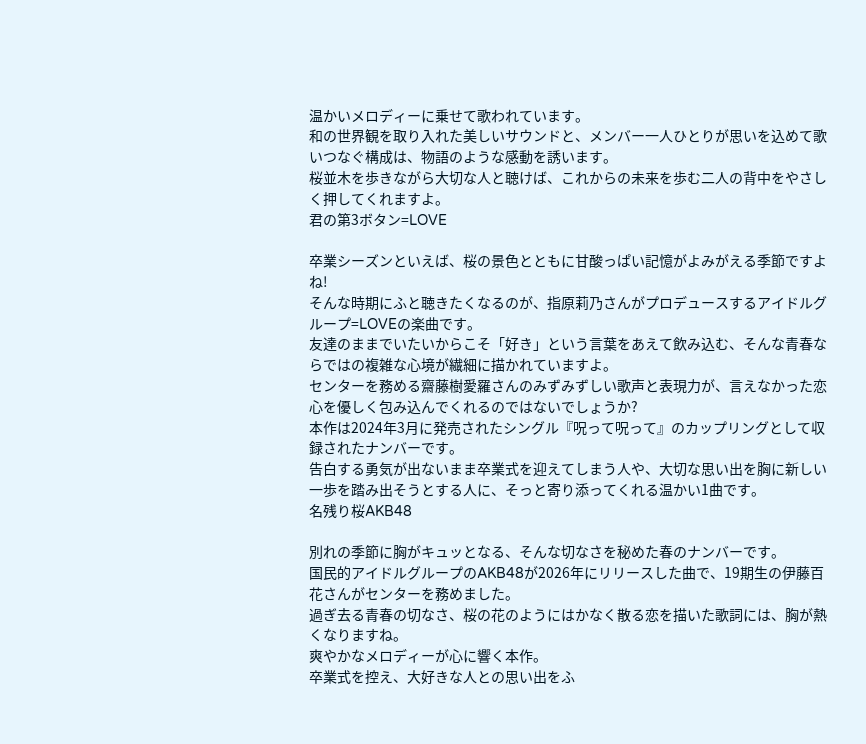温かいメロディーに乗せて歌われています。
和の世界観を取り入れた美しいサウンドと、メンバー一人ひとりが思いを込めて歌いつなぐ構成は、物語のような感動を誘います。
桜並木を歩きながら大切な人と聴けば、これからの未来を歩む二人の背中をやさしく押してくれますよ。
君の第3ボタン=LOVE

卒業シーズンといえば、桜の景色とともに甘酸っぱい記憶がよみがえる季節ですよね!
そんな時期にふと聴きたくなるのが、指原莉乃さんがプロデュースするアイドルグループ=LOVEの楽曲です。
友達のままでいたいからこそ「好き」という言葉をあえて飲み込む、そんな青春ならではの複雑な心境が繊細に描かれていますよ。
センターを務める齋藤樹愛羅さんのみずみずしい歌声と表現力が、言えなかった恋心を優しく包み込んでくれるのではないでしょうか?
本作は2024年3月に発売されたシングル『呪って呪って』のカップリングとして収録されたナンバーです。
告白する勇気が出ないまま卒業式を迎えてしまう人や、大切な思い出を胸に新しい一歩を踏み出そうとする人に、そっと寄り添ってくれる温かい1曲です。
名残り桜AKB48

別れの季節に胸がキュッとなる、そんな切なさを秘めた春のナンバーです。
国民的アイドルグループのAKB48が2026年にリリースした曲で、19期生の伊藤百花さんがセンターを務めました。
過ぎ去る青春の切なさ、桜の花のようにはかなく散る恋を描いた歌詞には、胸が熱くなりますね。
爽やかなメロディーが心に響く本作。
卒業式を控え、大好きな人との思い出をふ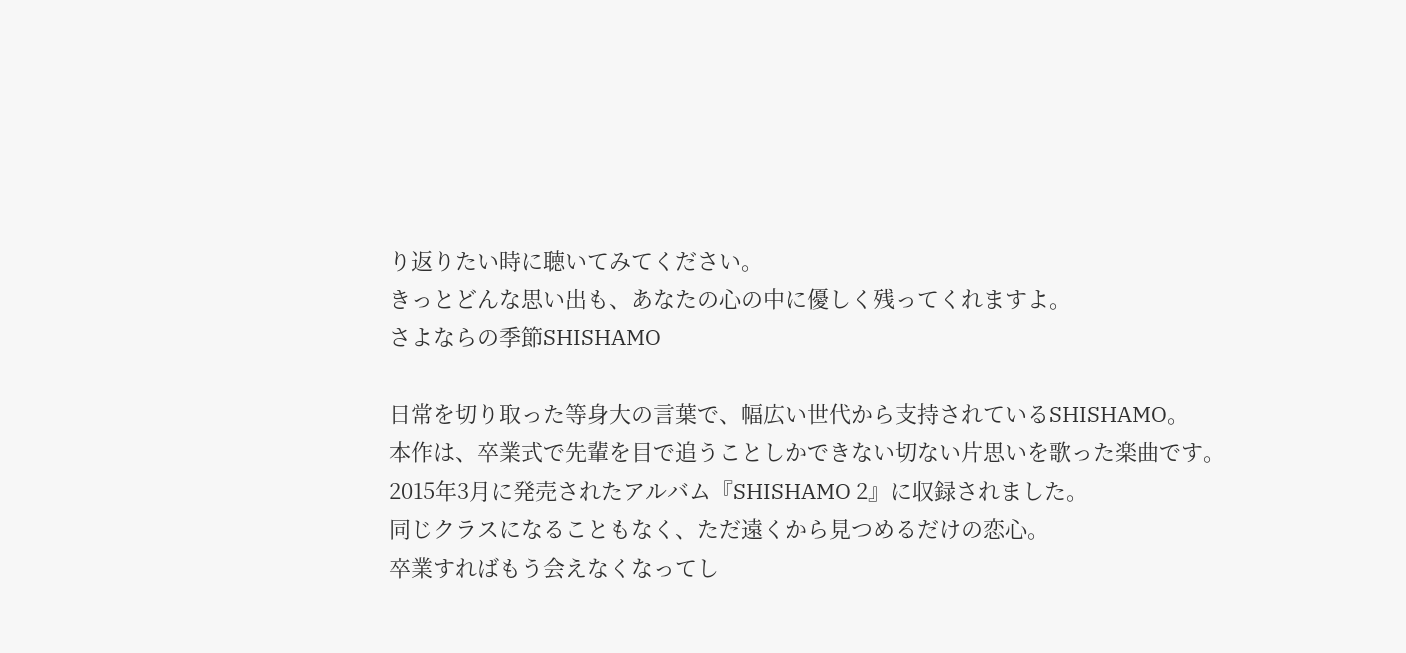り返りたい時に聴いてみてください。
きっとどんな思い出も、あなたの心の中に優しく残ってくれますよ。
さよならの季節SHISHAMO

日常を切り取った等身大の言葉で、幅広い世代から支持されているSHISHAMO。
本作は、卒業式で先輩を目で追うことしかできない切ない片思いを歌った楽曲です。
2015年3月に発売されたアルバム『SHISHAMO 2』に収録されました。
同じクラスになることもなく、ただ遠くから見つめるだけの恋心。
卒業すればもう会えなくなってし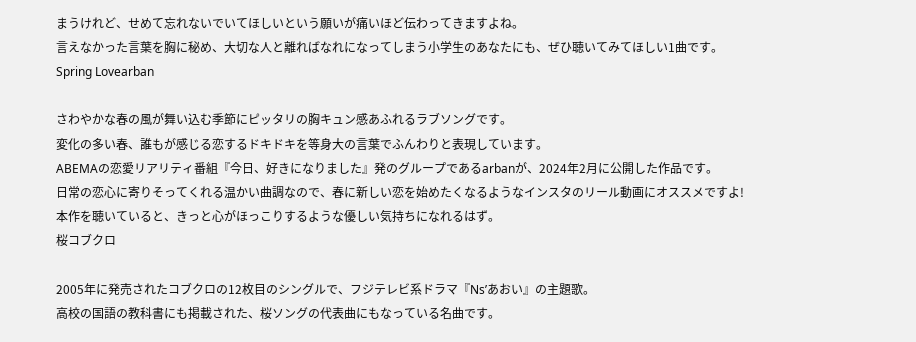まうけれど、せめて忘れないでいてほしいという願いが痛いほど伝わってきますよね。
言えなかった言葉を胸に秘め、大切な人と離ればなれになってしまう小学生のあなたにも、ぜひ聴いてみてほしい1曲です。
Spring Lovearban

さわやかな春の風が舞い込む季節にピッタリの胸キュン感あふれるラブソングです。
変化の多い春、誰もが感じる恋するドキドキを等身大の言葉でふんわりと表現しています。
ABEMAの恋愛リアリティ番組『今日、好きになりました』発のグループであるarbanが、2024年2月に公開した作品です。
日常の恋心に寄りそってくれる温かい曲調なので、春に新しい恋を始めたくなるようなインスタのリール動画にオススメですよ!
本作を聴いていると、きっと心がほっこりするような優しい気持ちになれるはず。
桜コブクロ

2005年に発売されたコブクロの12枚目のシングルで、フジテレビ系ドラマ『Ns’あおい』の主題歌。
高校の国語の教科書にも掲載された、桜ソングの代表曲にもなっている名曲です。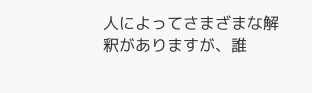人によってさまざまな解釈がありますが、誰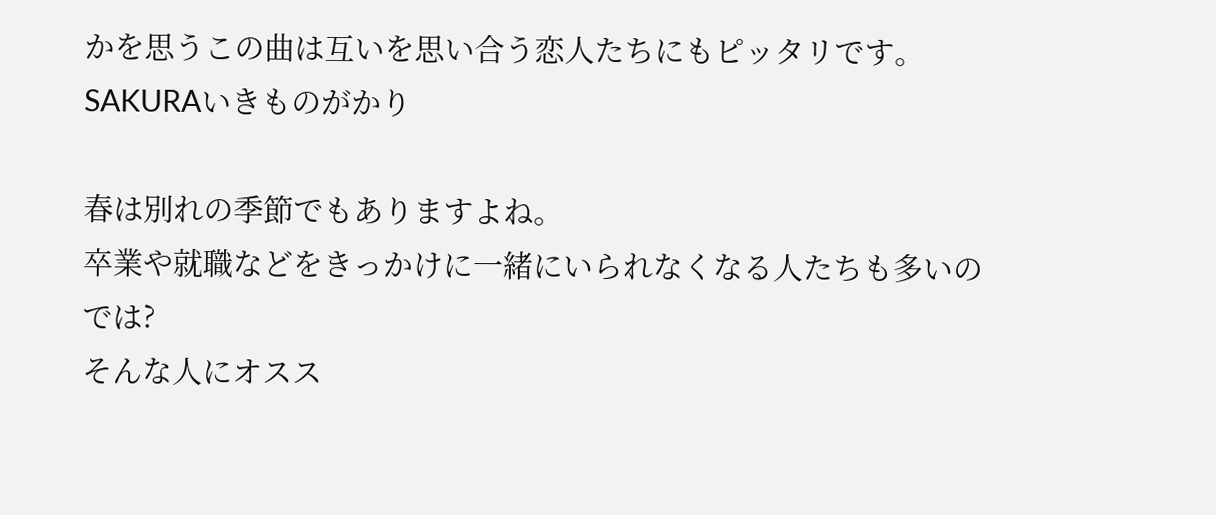かを思うこの曲は互いを思い合う恋人たちにもピッタリです。
SAKURAいきものがかり

春は別れの季節でもありますよね。
卒業や就職などをきっかけに一緒にいられなくなる人たちも多いのでは?
そんな人にオスス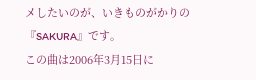メしたいのが、いきものがかりの『SAKURA』です。
この曲は2006年3月15日に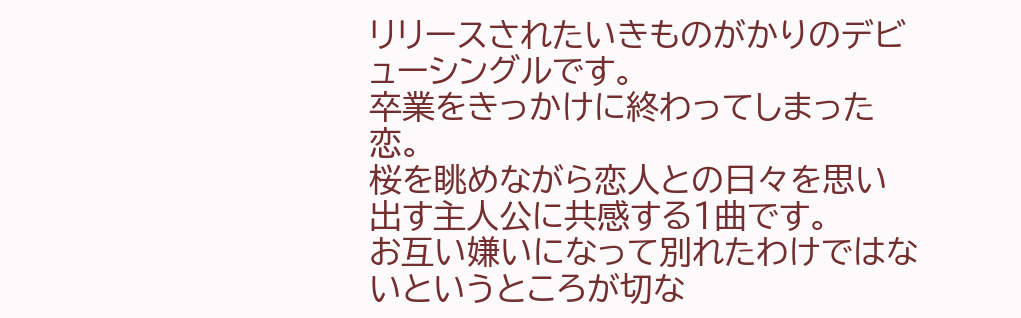リリースされたいきものがかりのデビューシングルです。
卒業をきっかけに終わってしまった恋。
桜を眺めながら恋人との日々を思い出す主人公に共感する1曲です。
お互い嫌いになって別れたわけではないというところが切な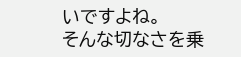いですよね。
そんな切なさを乗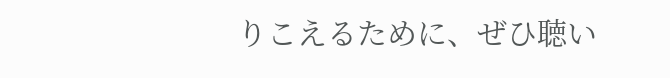りこえるために、ぜひ聴い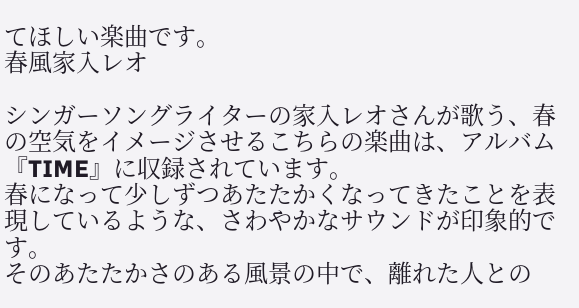てほしい楽曲です。
春風家入レオ

シンガーソングライターの家入レオさんが歌う、春の空気をイメージさせるこちらの楽曲は、アルバム『TIME』に収録されています。
春になって少しずつあたたかくなってきたことを表現しているような、さわやかなサウンドが印象的です。
そのあたたかさのある風景の中で、離れた人との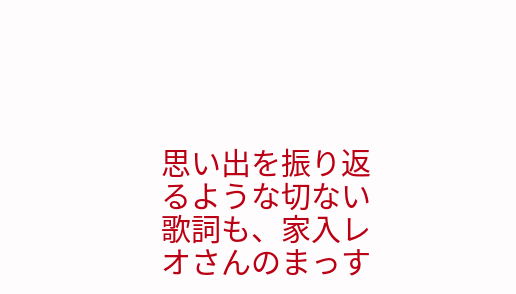思い出を振り返るような切ない歌詞も、家入レオさんのまっす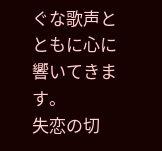ぐな歌声とともに心に響いてきます。
失恋の切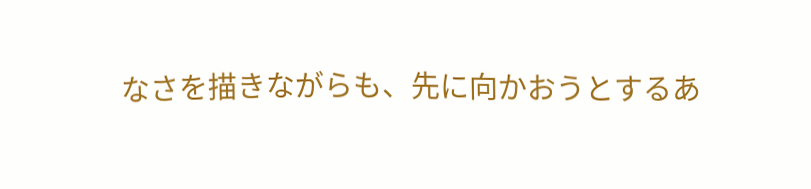なさを描きながらも、先に向かおうとするあ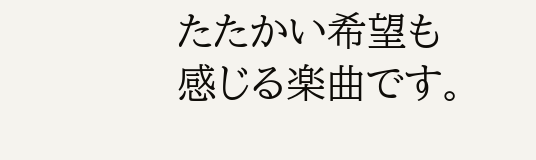たたかい希望も感じる楽曲です。